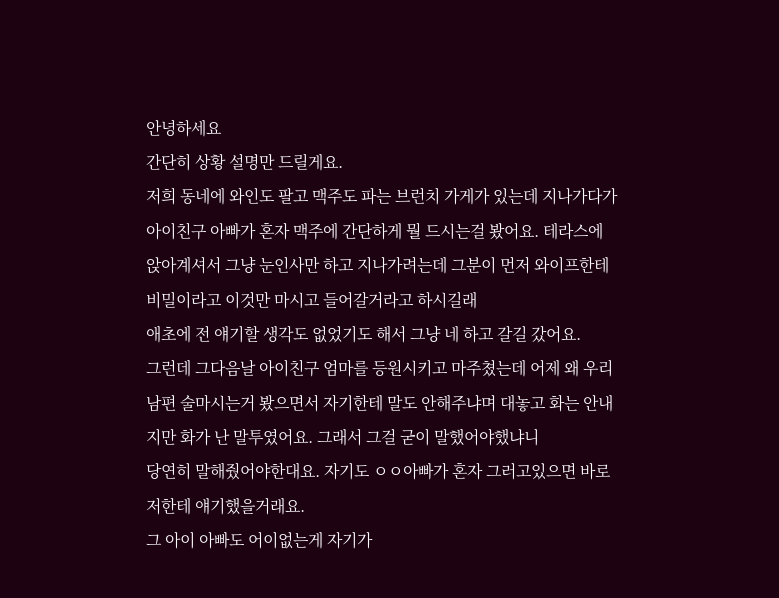안녕하세요
간단히 상황 설명만 드릴게요.
저희 동네에 와인도 팔고 맥주도 파는 브런치 가게가 있는데 지나가다가 아이친구 아빠가 혼자 맥주에 간단하게 뭘 드시는걸 봤어요. 테라스에 앉아계셔서 그냥 눈인사만 하고 지나가려는데 그분이 먼저 와이프한테 비밀이라고 이것만 마시고 들어갈거라고 하시길래
애초에 전 얘기할 생각도 없었기도 해서 그냥 네 하고 갈길 갔어요.
그런데 그다음날 아이친구 엄마를 등원시키고 마주쳤는데 어제 왜 우리남편 술마시는거 봤으면서 자기한테 말도 안해주냐며 대놓고 화는 안내지만 화가 난 말투였어요. 그래서 그걸 굳이 말했어야했냐니
당연히 말해줬어야한대요. 자기도 ㅇㅇ아빠가 혼자 그러고있으면 바로 저한테 얘기했을거래요.
그 아이 아빠도 어이없는게 자기가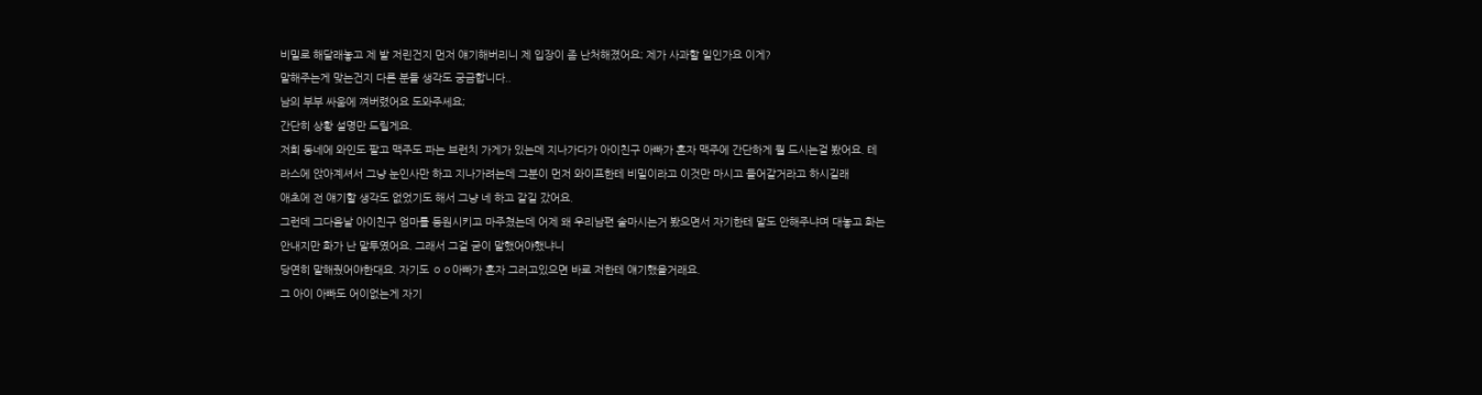비밀로 해달래놓고 제 발 저린건지 먼저 얘기해버리니 제 입장이 좀 난처해졌어요; 제가 사과할 일인가요 이게?
말해주는게 맞는건지 다른 분들 생각도 궁금합니다..
남의 부부 싸움에 껴버렸어요 도와주세요;
간단히 상황 설명만 드릴게요.
저희 동네에 와인도 팔고 맥주도 파는 브런치 가게가 있는데 지나가다가 아이친구 아빠가 혼자 맥주에 간단하게 뭘 드시는걸 봤어요. 테라스에 앉아계셔서 그냥 눈인사만 하고 지나가려는데 그분이 먼저 와이프한테 비밀이라고 이것만 마시고 들어갈거라고 하시길래
애초에 전 얘기할 생각도 없었기도 해서 그냥 네 하고 갈길 갔어요.
그런데 그다음날 아이친구 엄마를 등원시키고 마주쳤는데 어제 왜 우리남편 술마시는거 봤으면서 자기한테 말도 안해주냐며 대놓고 화는 안내지만 화가 난 말투였어요. 그래서 그걸 굳이 말했어야했냐니
당연히 말해줬어야한대요. 자기도 ㅇㅇ아빠가 혼자 그러고있으면 바로 저한테 얘기했을거래요.
그 아이 아빠도 어이없는게 자기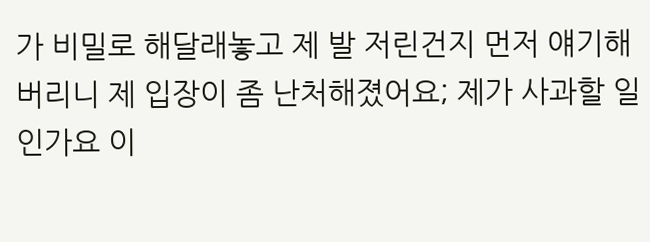가 비밀로 해달래놓고 제 발 저린건지 먼저 얘기해버리니 제 입장이 좀 난처해졌어요; 제가 사과할 일인가요 이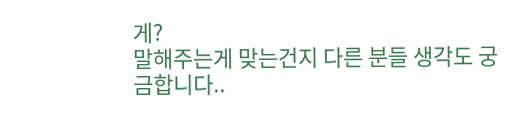게?
말해주는게 맞는건지 다른 분들 생각도 궁금합니다..